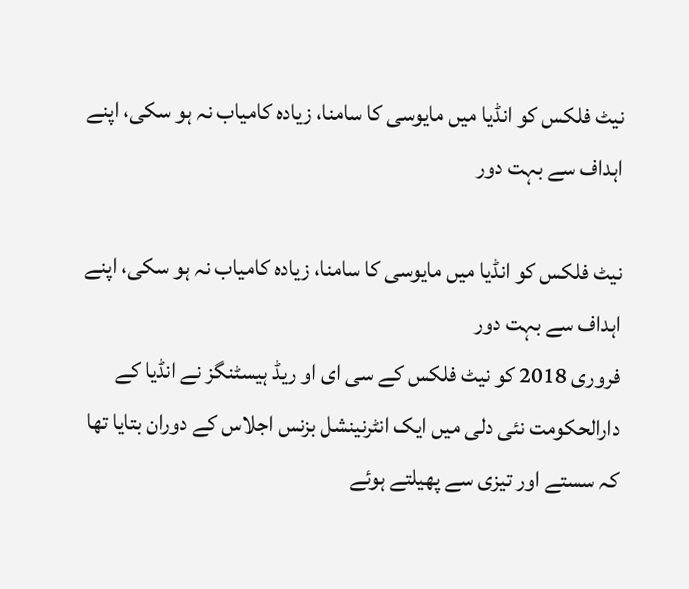نیٹ فلکس کو انڈیا میں مایوسی کا سامنا، زیادہ کامیاب نہ ہو سکی، اپنے اہداف سے بہت دور

نیٹ فلکس کو انڈیا میں مایوسی کا سامنا، زیادہ کامیاب نہ ہو سکی، اپنے اہداف سے بہت دور
فروری 2018 کو نیٹ فلکس کے سی ای او ریڈ ہیسٹنگز نے انڈیا کے دارالحکومت نئی دلی میں ایک انٹرنینشل بزنس اجلاس کے دوران بتایا تھا کہ سستے اور تیزی سے پھیلتے ہوئے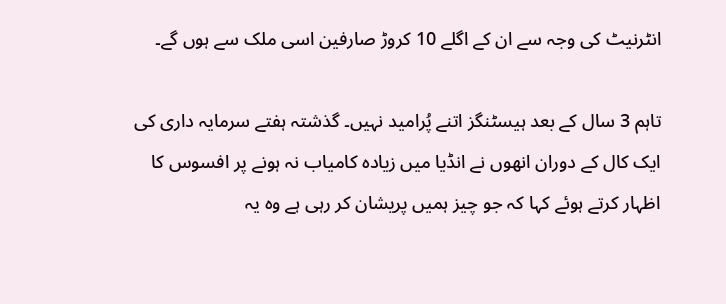انٹرنیٹ کی وجہ سے ان کے اگلے 10 کروڑ صارفین اسی ملک سے ہوں گے۔

تاہم 3 سال کے بعد ہیسٹنگز اتنے پُرامید نہیں۔ گذشتہ ہفتے سرمایہ داری کی ایک کال کے دوران انھوں نے انڈیا میں زیادہ کامیاب نہ ہونے پر افسوس کا اظہار کرتے ہوئے کہا کہ جو چیز ہمیں پریشان کر رہی ہے وہ یہ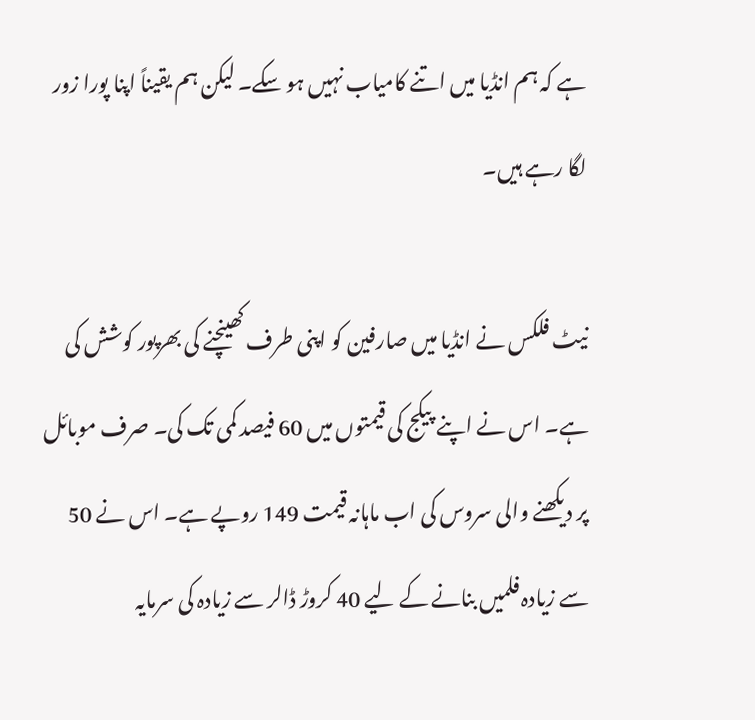ہے کہ ہم انڈیا میں اتنے کامیاب نہیں ہو سکے۔ لیکن ہم یقیناً اپنا پورا زور لگا رہے ہیں۔

نیٹ فلکس نے انڈیا میں صارفین کو اپنی طرف کھینچنے کی بھرپور کوشش کی ہے۔ اس نے اپنے پیکج کی قیمتوں میں 60 فیصد کمی تک کی۔ صرف موبائل پر دیکھنے والی سروس کی اب ماہانہ قیمت 149 روپے ہے۔ اس نے 50 سے زیادہ فلمیں بنانے کے لیے 40 کروڑ ڈالر سے زیادہ کی سرمایہ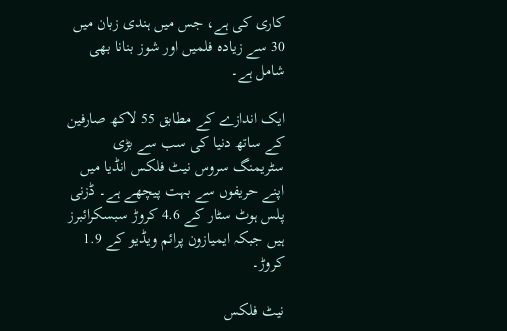کاری کی ہے، جس میں ہندی زبان میں 30 سے زیادہ فلمیں اور شوز بنانا بھی شامل ہے۔

ایک اندازے کے مطابق 55 لاکھ صارفین کے ساتھ دنیا کی سب سے بڑی سٹریمنگ سروس نیٹ فلکس انڈیا میں اپنے حریفوں سے بہت پیچھے ہے۔ ڈزنی پلس ہوٹ سٹار کے 4.6 کروڑ سبسکرائبرز ہیں جبکہ ایمیازون پرائم ویڈیو کے 1.9 کروڑ۔

نیٹ فلکس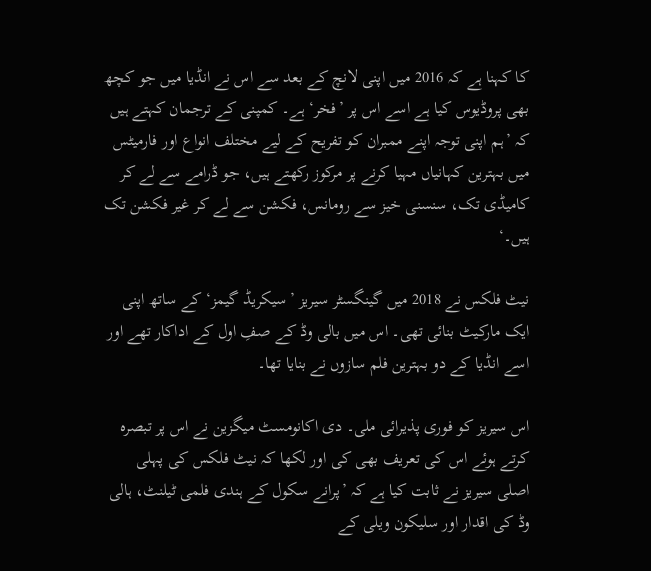کا کہنا ہے کہ 2016 میں اپنی لانچ کے بعد سے اس نے انڈیا میں جو کچھ بھی پروڈیوس کیا ہے اسے اس پر ’فخر‘ ہے۔ کمپنی کے ترجمان کہتے ہیں کہ ’ہم اپنی توجہ اپنے ممبران کو تفریح کے لیے مختلف انواع اور فارمیٹس میں بہترین کہانیاں مہیا کرنے پر مرکوز رکھتے ہیں، جو ڈرامے سے لے کر کامیڈی تک، سنسنی خیز سے رومانس، فکشن سے لے کر غیر فکشن تک ہیں۔‘

نیٹ فلکس نے 2018 میں گینگسٹر سیریز ’سیکریڈ گیمز‘ کے ساتھ اپنی ایک مارکیٹ بنائی تھی۔ اس میں بالی وڈ کے صفِ اول کے اداکار تھے اور اسے انڈیا کے دو بہترین فلم سازوں نے بنایا تھا۔

اس سیریز کو فوری پذیرائی ملی۔ دی اکانومسٹ میگزین نے اس پر تبصرہ کرتے ہوئے اس کی تعریف بھی کی اور لکھا کہ نیٹ فلکس کی پہلی اصلی سیریز نے ثابت کیا ہے کہ ’پرانے سکول کے ہندی فلمی ٹیلنٹ، ہالی وڈ کی اقدار اور سلیکون ویلی کے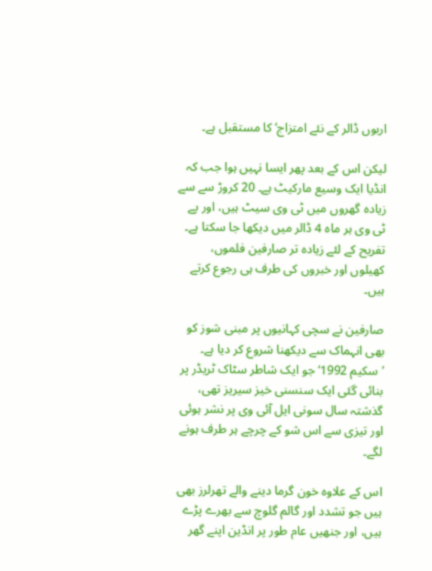اربوں ڈالر کے نئے امتزاج‘ کا مستقبل ہے۔

لیکن اس کے بعد پھر ایسا نہیں ہوا جب کہ انڈیا ایک وسیع مارکیٹ ہے۔ 20 کروڑ سے سے زیادہ گھروں میں ٹی وی سیٹ ہیں، اور پے ٹی وی ہر ماہ 4 ڈالر میں دیکھا جا سکتا ہے۔ تفریح کے لئے زیادہ تر صارفین فلموں، کھیلوں اور خبروں کی طرف ہی رجوع کرتے ہیں۔

صارفین نے سچی کہانیوں پر مبنی شوز کو بھی انہماک سے دیکھنا شروع کر دیا ہے۔ ’سکیم 1992‘ جو ایک شاطر سٹاک ٹریڈر پر بنائی گئی ایک سنسنی خیز سیریز تھی، گذشتہ سال سونی ایل آئی وی پر نشر ہوئی اور تیزی سے اس شو کے چرچے ہر طرف ہونے لگے۔

اس کے علاوہ خون گرما دینے والے تھرلرز بھی ہیں جو تشدد اور گالم گلوچ سے بھرے پڑے ہیں، اور جنھیں عام طور پر انڈین اپنے گھر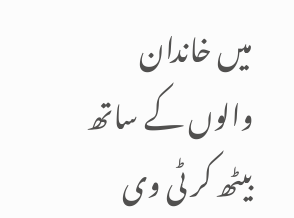میں خاندان والوں کے ساتھ بیٹھ کر ٹی وی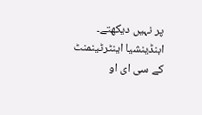پر نہیں دیکھتے۔ ابنڈینشیا اینٹرٹینمنٹ کے سی ای او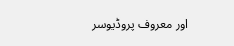اور معروف پروڈیوسر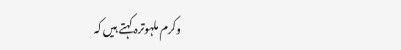وکرم ملہوترہ کہتے ہیں کہ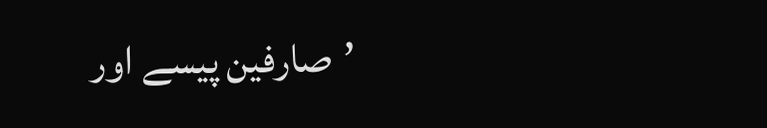’صارفین پیسے اور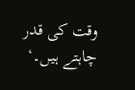وقت کی قدر چاہتے ہیں۔‘